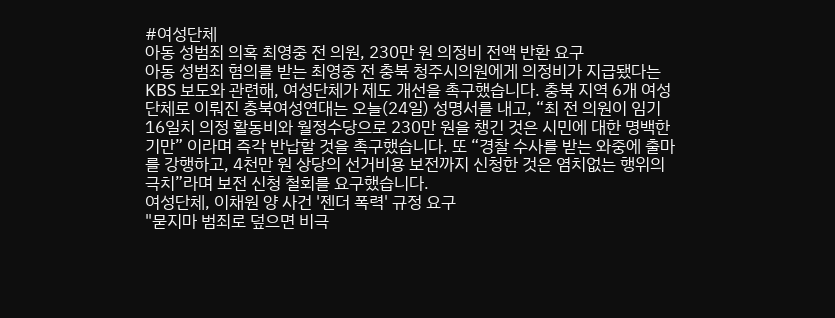#여성단체
아동 성범죄 의혹 최영중 전 의원, 230만 원 의정비 전액 반환 요구
아동 성범죄 혐의를 받는 최영중 전 충북 청주시의원에게 의정비가 지급됐다는 KBS 보도와 관련해, 여성단체가 제도 개선을 촉구했습니다. 충북 지역 6개 여성단체로 이뤄진 충북여성연대는 오늘(24일) 성명서를 내고, “최 전 의원이 임기 16일치 의정 활동비와 월정수당으로 230만 원을 챙긴 것은 시민에 대한 명백한 기만” 이라며 즉각 반납할 것을 촉구했습니다. 또 “경찰 수사를 받는 와중에 출마를 강행하고, 4천만 원 상당의 선거비용 보전까지 신청한 것은 염치없는 행위의 극치”라며 보전 신청 철회를 요구했습니다.
여성단체, 이채원 양 사건 '젠더 폭력' 규정 요구
"묻지마 범죄로 덮으면 비극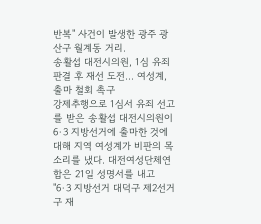반복" 사건이 발생한 광주 광산구 월계동 거리.
송활섭 대전시의원, 1심 유죄 판결 후 재선 도전… 여성계, 출마 철회 촉구
강제추행으로 1심서 유죄 선고를 받은 송활섭 대전시의원이 6·3 지방선거에 출마한 것에 대해 지역 여성계가 비판의 목소리를 냈다. 대전여성단체연합은 21일 성명서를 내고 "6·3 지방선거 대덕구 제2선거구 재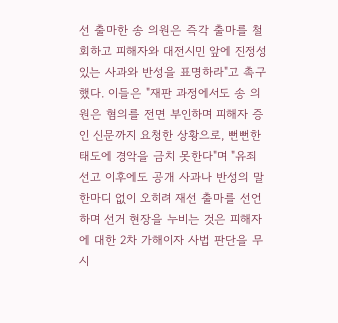선 출마한 송 의원은 즉각 출마를 철회하고 피해자와 대전시민 앞에 진정성 있는 사과와 반성을 표명하라"고 촉구했다. 이들은 "재판 과정에서도 송 의원은 혐의를 전면 부인하며 피해자 증인 신문까지 요청한 상황으로, 뻔뻔한 태도에 경악을 금치 못한다"며 "유죄 선고 이후에도 공개 사과나 반성의 말 한마디 없이 오히려 재선 출마를 선언하며 선거 현장을 누비는 것은 피해자에 대한 2차 가해이자 사법 판단을 무시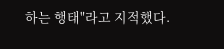하는 행태"라고 지적했다.